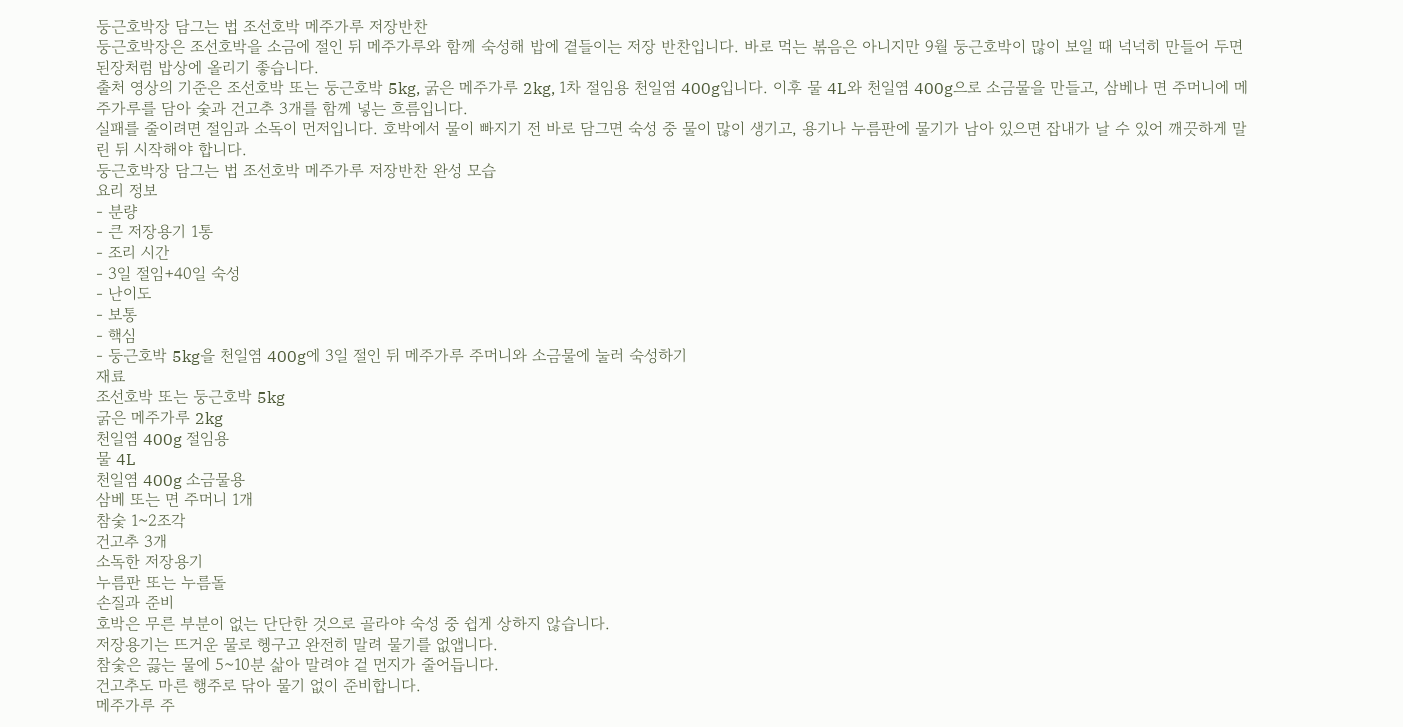둥근호박장 담그는 법 조선호박 메주가루 저장반찬
둥근호박장은 조선호박을 소금에 절인 뒤 메주가루와 함께 숙성해 밥에 곁들이는 저장 반찬입니다. 바로 먹는 볶음은 아니지만 9월 둥근호박이 많이 보일 때 넉넉히 만들어 두면 된장처럼 밥상에 올리기 좋습니다.
출처 영상의 기준은 조선호박 또는 둥근호박 5kg, 굵은 메주가루 2kg, 1차 절임용 천일염 400g입니다. 이후 물 4L와 천일염 400g으로 소금물을 만들고, 삼베나 면 주머니에 메주가루를 담아 숯과 건고추 3개를 함께 넣는 흐름입니다.
실패를 줄이려면 절임과 소독이 먼저입니다. 호박에서 물이 빠지기 전 바로 담그면 숙성 중 물이 많이 생기고, 용기나 누름판에 물기가 남아 있으면 잡내가 날 수 있어 깨끗하게 말린 뒤 시작해야 합니다.
둥근호박장 담그는 법 조선호박 메주가루 저장반찬 완성 모습
요리 정보
- 분량
- 큰 저장용기 1통
- 조리 시간
- 3일 절임+40일 숙성
- 난이도
- 보통
- 핵심
- 둥근호박 5kg을 천일염 400g에 3일 절인 뒤 메주가루 주머니와 소금물에 눌러 숙성하기
재료
조선호박 또는 둥근호박 5kg
굵은 메주가루 2kg
천일염 400g 절임용
물 4L
천일염 400g 소금물용
삼베 또는 면 주머니 1개
참숯 1~2조각
건고추 3개
소독한 저장용기
누름판 또는 누름돌
손질과 준비
호박은 무른 부분이 없는 단단한 것으로 골라야 숙성 중 쉽게 상하지 않습니다.
저장용기는 뜨거운 물로 헹구고 완전히 말려 물기를 없앱니다.
참숯은 끓는 물에 5~10분 삶아 말려야 겉 먼지가 줄어듭니다.
건고추도 마른 행주로 닦아 물기 없이 준비합니다.
메주가루 주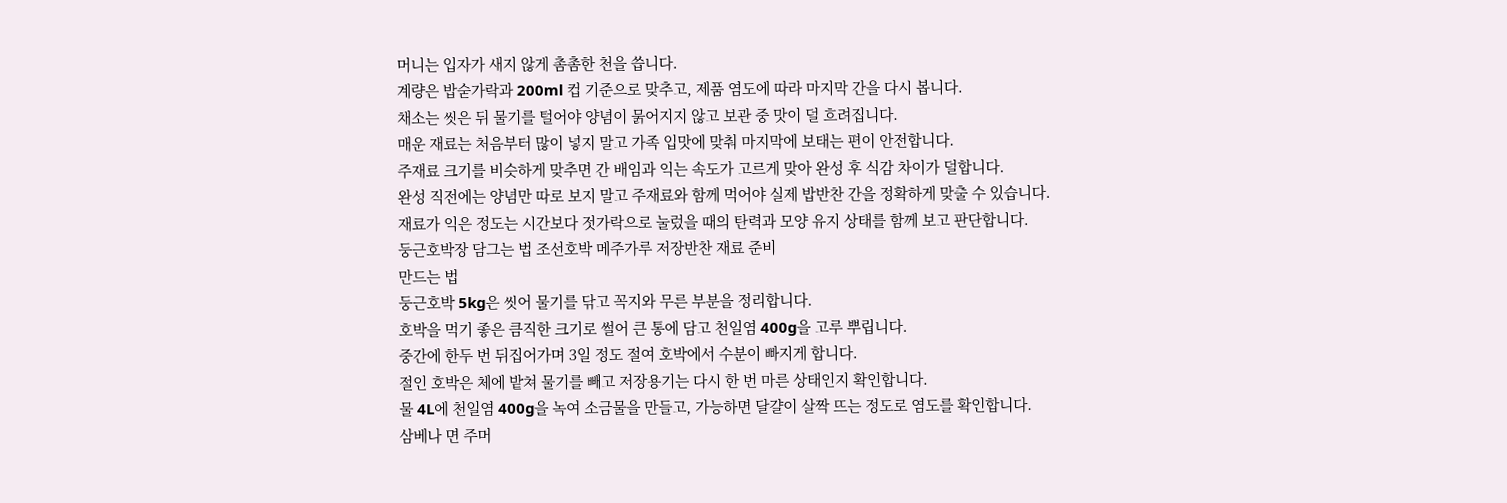머니는 입자가 새지 않게 촘촘한 천을 씁니다.
계량은 밥숟가락과 200ml 컵 기준으로 맞추고, 제품 염도에 따라 마지막 간을 다시 봅니다.
채소는 씻은 뒤 물기를 털어야 양념이 묽어지지 않고 보관 중 맛이 덜 흐려집니다.
매운 재료는 처음부터 많이 넣지 말고 가족 입맛에 맞춰 마지막에 보태는 편이 안전합니다.
주재료 크기를 비슷하게 맞추면 간 배임과 익는 속도가 고르게 맞아 완성 후 식감 차이가 덜합니다.
완성 직전에는 양념만 따로 보지 말고 주재료와 함께 먹어야 실제 밥반찬 간을 정확하게 맞출 수 있습니다.
재료가 익은 정도는 시간보다 젓가락으로 눌렀을 때의 탄력과 모양 유지 상태를 함께 보고 판단합니다.
둥근호박장 담그는 법 조선호박 메주가루 저장반찬 재료 준비
만드는 법
둥근호박 5kg은 씻어 물기를 닦고 꼭지와 무른 부분을 정리합니다.
호박을 먹기 좋은 큼직한 크기로 썰어 큰 통에 담고 천일염 400g을 고루 뿌립니다.
중간에 한두 번 뒤집어가며 3일 정도 절여 호박에서 수분이 빠지게 합니다.
절인 호박은 체에 밭쳐 물기를 빼고 저장용기는 다시 한 번 마른 상태인지 확인합니다.
물 4L에 천일염 400g을 녹여 소금물을 만들고, 가능하면 달걀이 살짝 뜨는 정도로 염도를 확인합니다.
삼베나 면 주머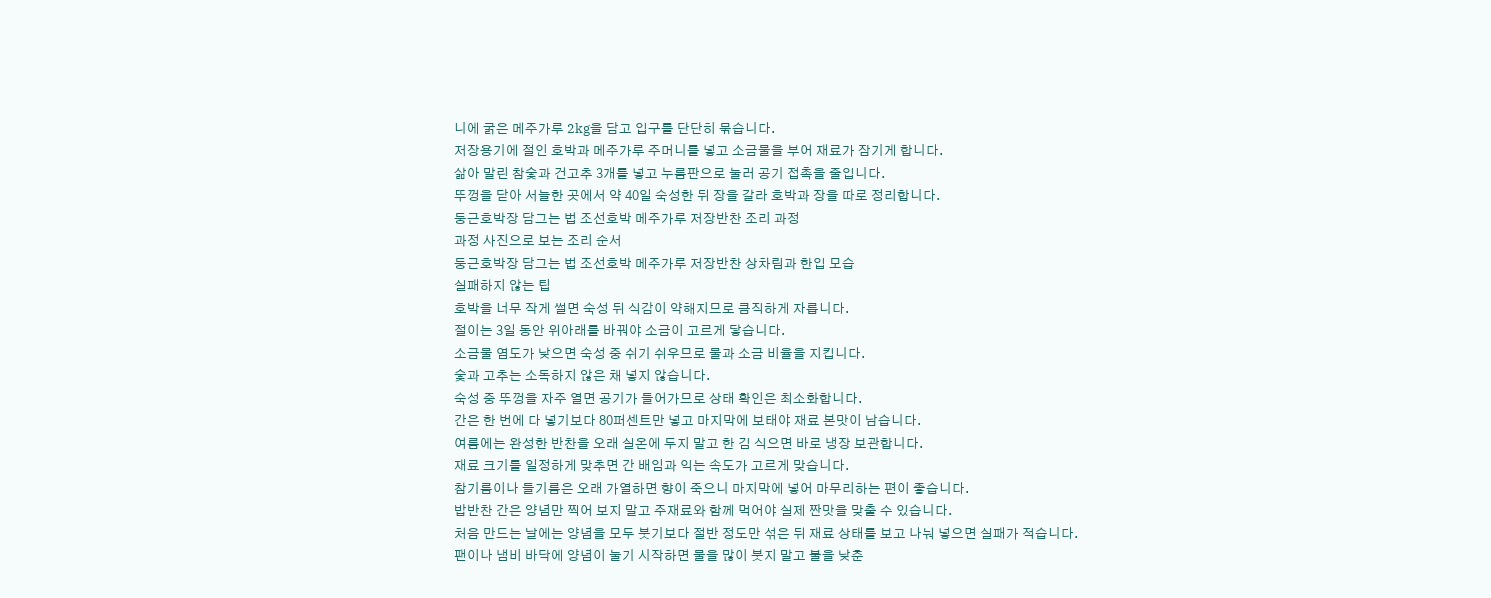니에 굵은 메주가루 2kg을 담고 입구를 단단히 묶습니다.
저장용기에 절인 호박과 메주가루 주머니를 넣고 소금물을 부어 재료가 잠기게 합니다.
삶아 말린 참숯과 건고추 3개를 넣고 누름판으로 눌러 공기 접촉을 줄입니다.
뚜껑을 닫아 서늘한 곳에서 약 40일 숙성한 뒤 장을 갈라 호박과 장을 따로 정리합니다.
둥근호박장 담그는 법 조선호박 메주가루 저장반찬 조리 과정
과정 사진으로 보는 조리 순서
둥근호박장 담그는 법 조선호박 메주가루 저장반찬 상차림과 한입 모습
실패하지 않는 팁
호박을 너무 작게 썰면 숙성 뒤 식감이 약해지므로 큼직하게 자릅니다.
절이는 3일 동안 위아래를 바꿔야 소금이 고르게 닿습니다.
소금물 염도가 낮으면 숙성 중 쉬기 쉬우므로 물과 소금 비율을 지킵니다.
숯과 고추는 소독하지 않은 채 넣지 않습니다.
숙성 중 뚜껑을 자주 열면 공기가 들어가므로 상태 확인은 최소화합니다.
간은 한 번에 다 넣기보다 80퍼센트만 넣고 마지막에 보태야 재료 본맛이 남습니다.
여름에는 완성한 반찬을 오래 실온에 두지 말고 한 김 식으면 바로 냉장 보관합니다.
재료 크기를 일정하게 맞추면 간 배임과 익는 속도가 고르게 맞습니다.
참기름이나 들기름은 오래 가열하면 향이 죽으니 마지막에 넣어 마무리하는 편이 좋습니다.
밥반찬 간은 양념만 찍어 보지 말고 주재료와 함께 먹어야 실제 짠맛을 맞출 수 있습니다.
처음 만드는 날에는 양념을 모두 붓기보다 절반 정도만 섞은 뒤 재료 상태를 보고 나눠 넣으면 실패가 적습니다.
팬이나 냄비 바닥에 양념이 눌기 시작하면 물을 많이 붓지 말고 불을 낮춘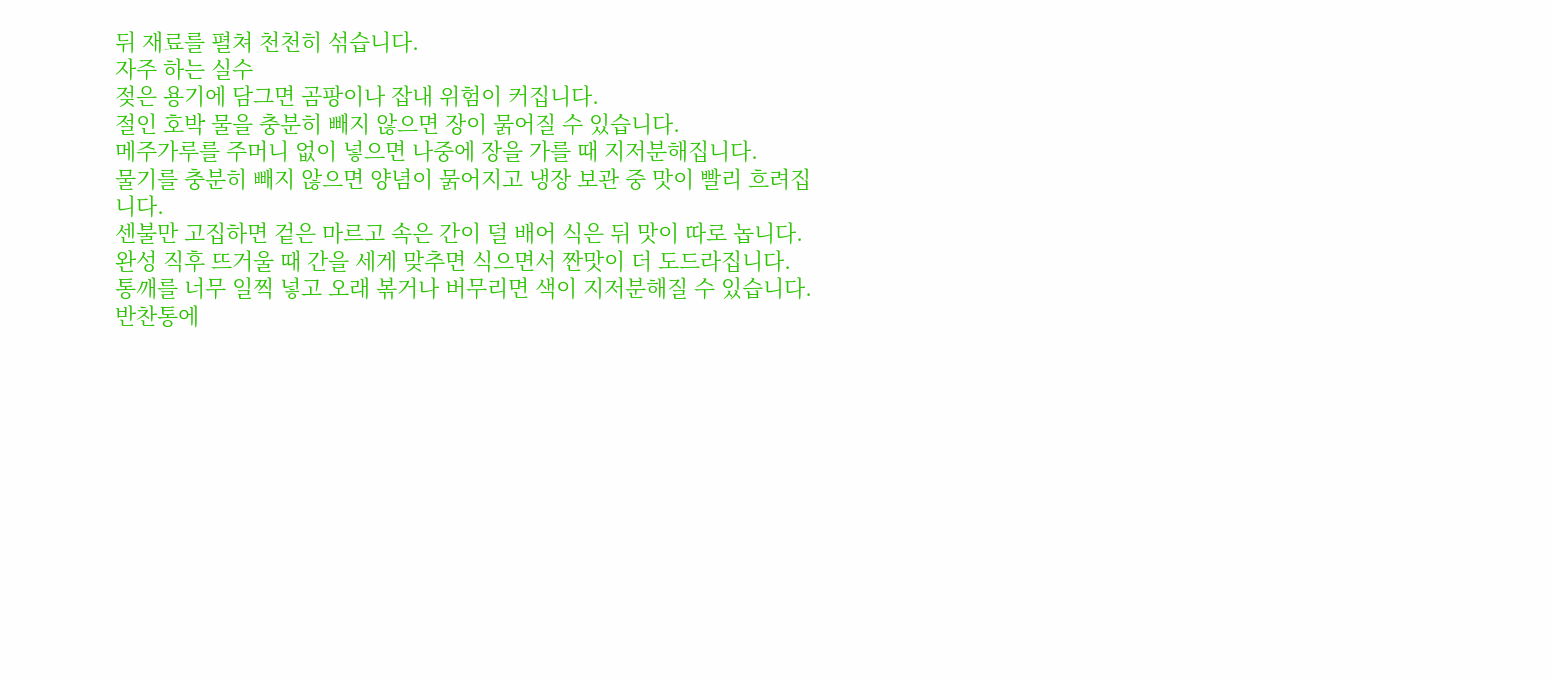뒤 재료를 펼쳐 천천히 섞습니다.
자주 하는 실수
젖은 용기에 담그면 곰팡이나 잡내 위험이 커집니다.
절인 호박 물을 충분히 빼지 않으면 장이 묽어질 수 있습니다.
메주가루를 주머니 없이 넣으면 나중에 장을 가를 때 지저분해집니다.
물기를 충분히 빼지 않으면 양념이 묽어지고 냉장 보관 중 맛이 빨리 흐려집니다.
센불만 고집하면 겉은 마르고 속은 간이 덜 배어 식은 뒤 맛이 따로 놉니다.
완성 직후 뜨거울 때 간을 세게 맞추면 식으면서 짠맛이 더 도드라집니다.
통깨를 너무 일찍 넣고 오래 볶거나 버무리면 색이 지저분해질 수 있습니다.
반찬통에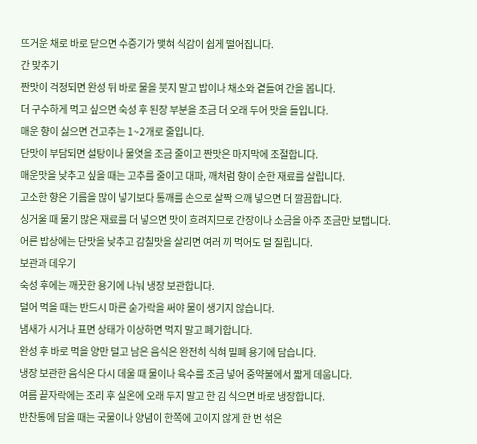뜨거운 채로 바로 닫으면 수증기가 맺혀 식감이 쉽게 떨어집니다.
간 맞추기
짠맛이 걱정되면 완성 뒤 바로 물을 붓지 말고 밥이나 채소와 곁들여 간을 봅니다.
더 구수하게 먹고 싶으면 숙성 후 된장 부분을 조금 더 오래 두어 맛을 들입니다.
매운 향이 싫으면 건고추는 1~2개로 줄입니다.
단맛이 부담되면 설탕이나 물엿을 조금 줄이고 짠맛은 마지막에 조절합니다.
매운맛을 낮추고 싶을 때는 고추를 줄이고 대파, 깨처럼 향이 순한 재료를 살립니다.
고소한 향은 기름을 많이 넣기보다 통깨를 손으로 살짝 으깨 넣으면 더 깔끔합니다.
싱거울 때 물기 많은 재료를 더 넣으면 맛이 흐려지므로 간장이나 소금을 아주 조금만 보탭니다.
어른 밥상에는 단맛을 낮추고 감칠맛을 살리면 여러 끼 먹어도 덜 질립니다.
보관과 데우기
숙성 후에는 깨끗한 용기에 나눠 냉장 보관합니다.
덜어 먹을 때는 반드시 마른 숟가락을 써야 물이 생기지 않습니다.
냄새가 시거나 표면 상태가 이상하면 먹지 말고 폐기합니다.
완성 후 바로 먹을 양만 덜고 남은 음식은 완전히 식혀 밀폐 용기에 담습니다.
냉장 보관한 음식은 다시 데울 때 물이나 육수를 조금 넣어 중약불에서 짧게 데웁니다.
여름 끝자락에는 조리 후 실온에 오래 두지 말고 한 김 식으면 바로 냉장합니다.
반찬통에 담을 때는 국물이나 양념이 한쪽에 고이지 않게 한 번 섞은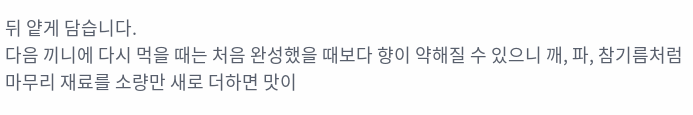뒤 얕게 담습니다.
다음 끼니에 다시 먹을 때는 처음 완성했을 때보다 향이 약해질 수 있으니 깨, 파, 참기름처럼 마무리 재료를 소량만 새로 더하면 맛이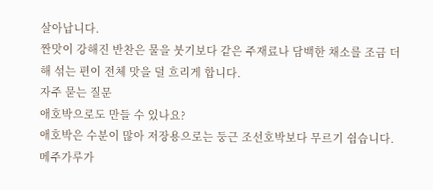살아납니다.
짠맛이 강해진 반찬은 물을 붓기보다 같은 주재료나 담백한 채소를 조금 더해 섞는 편이 전체 맛을 덜 흐리게 합니다.
자주 묻는 질문
애호박으로도 만들 수 있나요?
애호박은 수분이 많아 저장용으로는 둥근 조선호박보다 무르기 쉽습니다.
메주가루가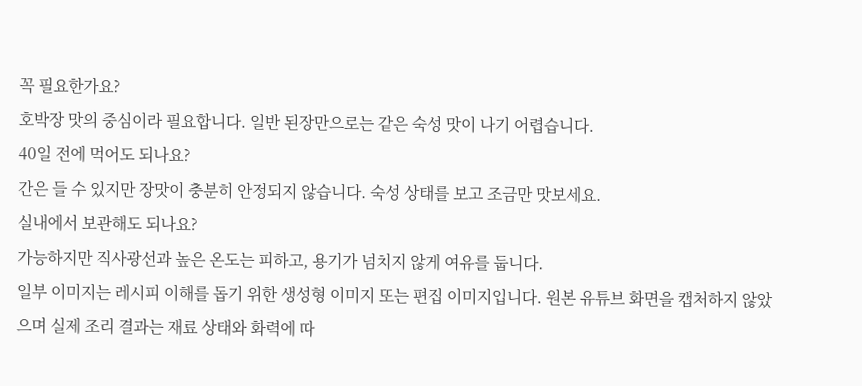꼭 필요한가요?
호박장 맛의 중심이라 필요합니다. 일반 된장만으로는 같은 숙성 맛이 나기 어렵습니다.
40일 전에 먹어도 되나요?
간은 들 수 있지만 장맛이 충분히 안정되지 않습니다. 숙성 상태를 보고 조금만 맛보세요.
실내에서 보관해도 되나요?
가능하지만 직사광선과 높은 온도는 피하고, 용기가 넘치지 않게 여유를 둡니다.
일부 이미지는 레시피 이해를 돕기 위한 생성형 이미지 또는 편집 이미지입니다. 원본 유튜브 화면을 캡처하지 않았으며 실제 조리 결과는 재료 상태와 화력에 따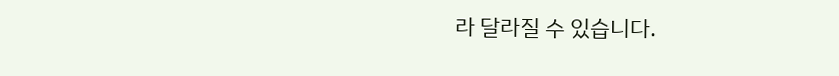라 달라질 수 있습니다.